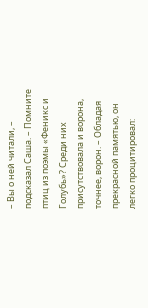– Вы о ней читали, – подсказал Саша. – Помните птиц из поэмы «Феникс и Голубь»? Среди них присутствовала и ворона, точнее, ворон. – Обладая прекрасной памятью, он легко процитировал: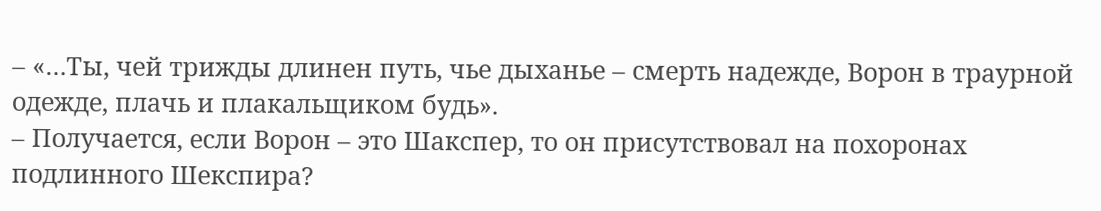– «…Ты, чей трижды длинен путь, чье дыханье – смерть надежде, Ворон в траурной одежде, плачь и плакальщиком будь».
– Получается, если Ворон – это Шакспер, то он присутствовал на похоронах подлинного Шекспира?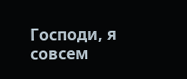Господи, я совсем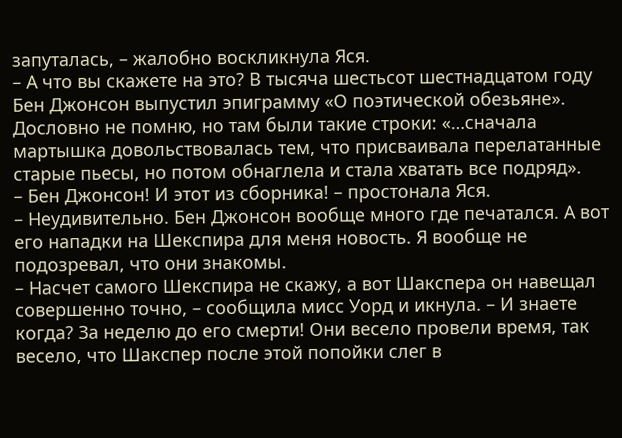запуталась, – жалобно воскликнула Яся.
– А что вы скажете на это? В тысяча шестьсот шестнадцатом году Бен Джонсон выпустил эпиграмму «О поэтической обезьяне». Дословно не помню, но там были такие строки: «…сначала мартышка довольствовалась тем, что присваивала перелатанные старые пьесы, но потом обнаглела и стала хватать все подряд».
– Бен Джонсон! И этот из сборника! – простонала Яся.
– Неудивительно. Бен Джонсон вообще много где печатался. А вот его нападки на Шекспира для меня новость. Я вообще не подозревал, что они знакомы.
– Насчет самого Шекспира не скажу, а вот Шакспера он навещал совершенно точно, – сообщила мисс Уорд и икнула. – И знаете когда? За неделю до его смерти! Они весело провели время, так весело, что Шакспер после этой попойки слег в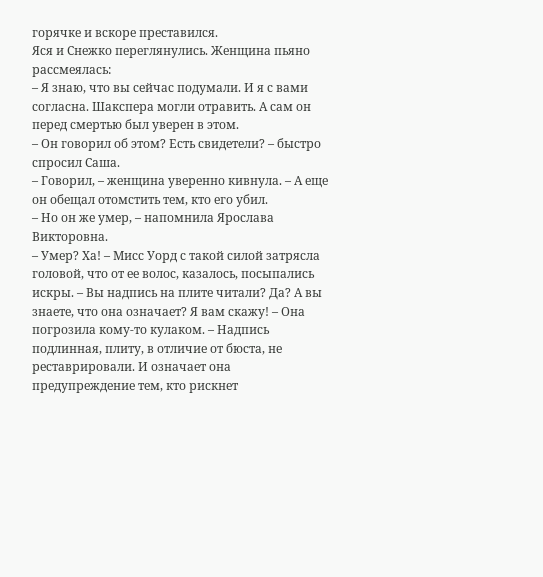горячке и вскоре преставился.
Яся и Снежко переглянулись. Женщина пьяно рассмеялась:
– Я знаю, что вы сейчас подумали. И я с вами согласна. Шакспера могли отравить. А сам он перед смертью был уверен в этом.
– Он говорил об этом? Есть свидетели? – быстро спросил Саша.
– Говорил, – женщина уверенно кивнула. – А еще он обещал отомстить тем, кто его убил.
– Но он же умер, – напомнила Ярослава Викторовна.
– Умер? Ха! – Мисс Уорд с такой силой затрясла головой, что от ее волос, казалось, посыпались искры. – Вы надпись на плите читали? Да? А вы знаете, что она означает? Я вам скажу! – Она погрозила кому-то кулаком. – Надпись подлинная, плиту, в отличие от бюста, не реставрировали. И означает она предупреждение тем, кто рискнет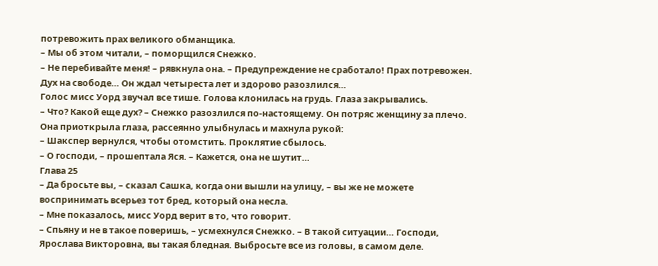потревожить прах великого обманщика.
– Мы об этом читали, – поморщился Снежко.
– Не перебивайте меня! – рявкнула она. – Предупреждение не сработало! Прах потревожен. Дух на свободе… Он ждал четыреста лет и здорово разозлился…
Голос мисс Уорд звучал все тише. Голова клонилась на грудь. Глаза закрывались.
– Что? Какой еще дух? – Снежко разозлился по-настоящему. Он потряс женщину за плечо. Она приоткрыла глаза, рассеянно улыбнулась и махнула рукой:
– Шакспер вернулся, чтобы отомстить. Проклятие сбылось.
– О господи, – прошептала Яся. – Кажется, она не шутит…
Глава 25
– Да бросьте вы, – сказал Сашка, когда они вышли на улицу, – вы же не можете воспринимать всерьез тот бред, который она несла.
– Мне показалось, мисс Уорд верит в то, что говорит.
– Спьяну и не в такое поверишь, – усмехнулся Снежко. – В такой ситуации… Господи, Ярослава Викторовна, вы такая бледная. Выбросьте все из головы, в самом деле.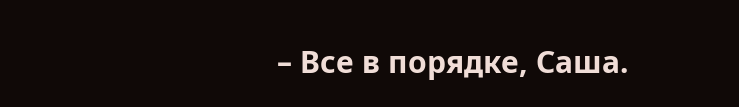– Все в порядке, Саша.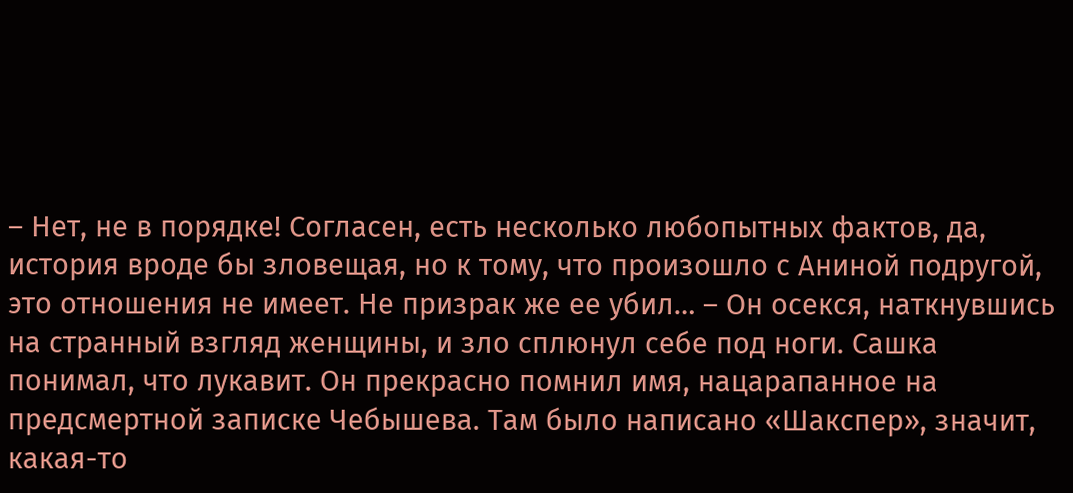– Нет, не в порядке! Согласен, есть несколько любопытных фактов, да, история вроде бы зловещая, но к тому, что произошло с Аниной подругой, это отношения не имеет. Не призрак же ее убил… – Он осекся, наткнувшись на странный взгляд женщины, и зло сплюнул себе под ноги. Сашка понимал, что лукавит. Он прекрасно помнил имя, нацарапанное на предсмертной записке Чебышева. Там было написано «Шакспер», значит, какая-то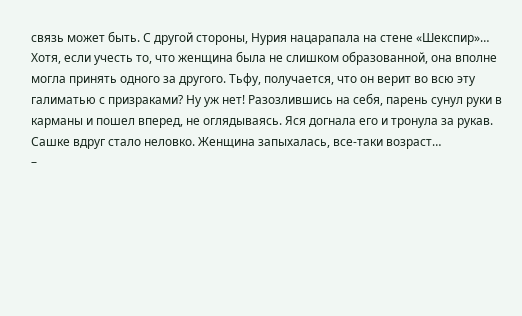связь может быть. С другой стороны, Нурия нацарапала на стене «Шекспир»… Хотя, если учесть то, что женщина была не слишком образованной, она вполне могла принять одного за другого. Тьфу, получается, что он верит во всю эту галиматью с призраками? Ну уж нет! Разозлившись на себя, парень сунул руки в карманы и пошел вперед, не оглядываясь. Яся догнала его и тронула за рукав. Сашке вдруг стало неловко. Женщина запыхалась, все-таки возраст…
–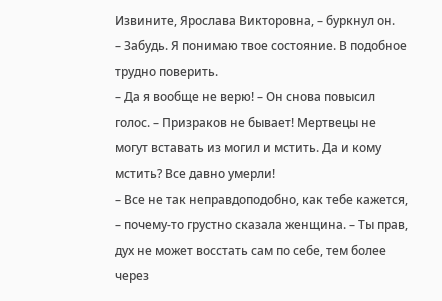Извините, Ярослава Викторовна, – буркнул он.
– Забудь. Я понимаю твое состояние. В подобное трудно поверить.
– Да я вообще не верю! – Он снова повысил голос. – Призраков не бывает! Мертвецы не могут вставать из могил и мстить. Да и кому мстить? Все давно умерли!
– Все не так неправдоподобно, как тебе кажется, – почему-то грустно сказала женщина. – Ты прав, дух не может восстать сам по себе, тем более через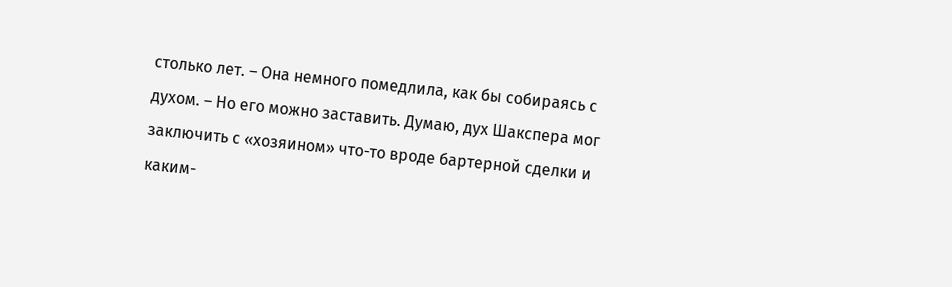столько лет. – Она немного помедлила, как бы собираясь с духом. – Но его можно заставить. Думаю, дух Шакспера мог заключить с «хозяином» что-то вроде бартерной сделки и каким-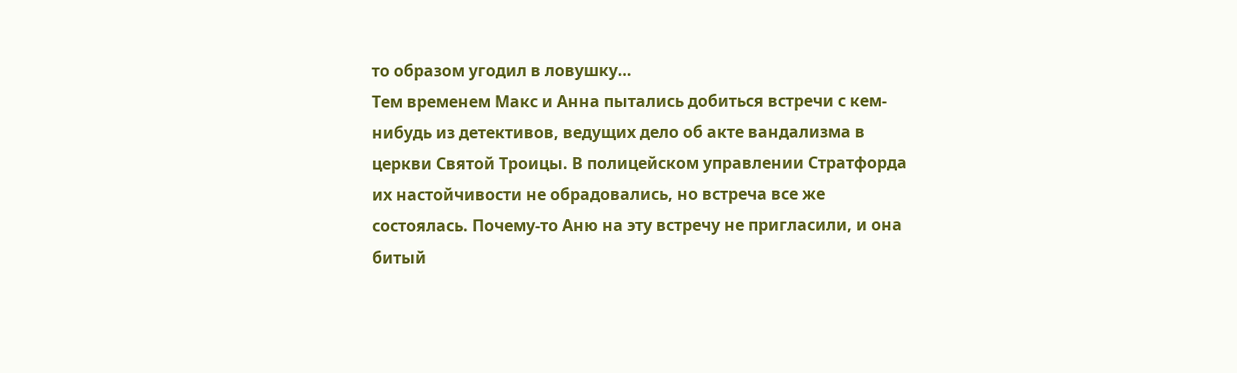то образом угодил в ловушку…
Тем временем Макс и Анна пытались добиться встречи с кем-нибудь из детективов, ведущих дело об акте вандализма в церкви Святой Троицы. В полицейском управлении Стратфорда их настойчивости не обрадовались, но встреча все же состоялась. Почему-то Аню на эту встречу не пригласили, и она битый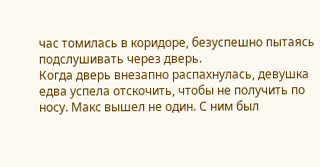час томилась в коридоре, безуспешно пытаясь подслушивать через дверь.
Когда дверь внезапно распахнулась, девушка едва успела отскочить, чтобы не получить по носу. Макс вышел не один. С ним был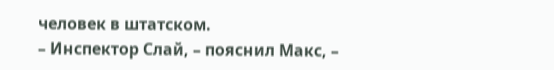человек в штатском.
– Инспектор Слай, – пояснил Макс, –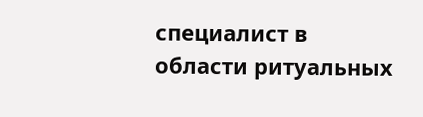специалист в области ритуальных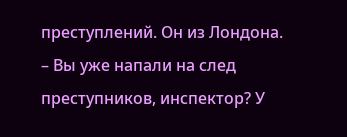преступлений. Он из Лондона.
– Вы уже напали на след преступников, инспектор? У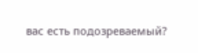вас есть подозреваемый?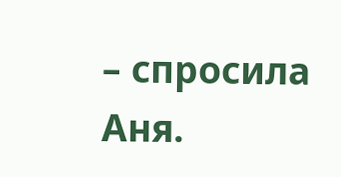– спросила Аня.